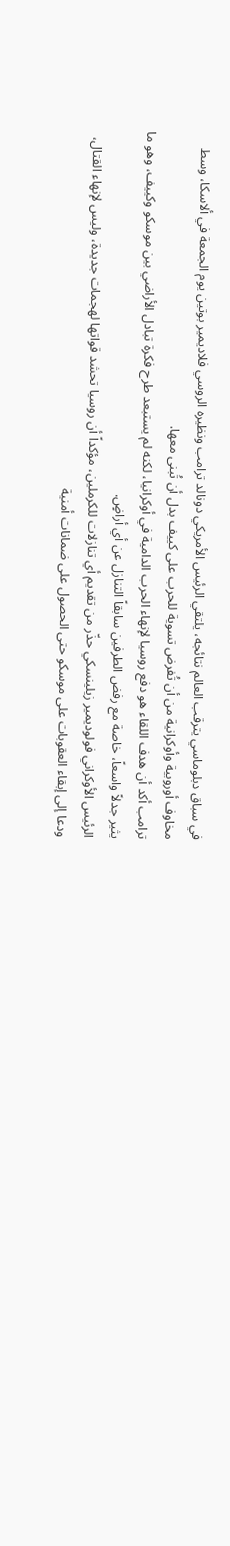في سباق دبلوماسي يترقب العالم نتائجه، يلتقي الرئيس الأمريكي دونالد ترامب ونظيره الروسي فلاديمير بوتين يوم الجمعة في ألاسكا، وسط مخاوف أوروبية وأوكرانية من أن تُفرض تسوية للحرب على كييف بدل أن تُبنى معها.
ترامب أكد أن هدف اللقاء هو دفع روسيا لإنهاء الحرب الدامية في أوكرانيا، لكنه لم يستبعد طرح فكرة تبادل الأراضي بين موسكو وكييف، وهو ما يثير جدلاً واسعاً، خاصة مع رفض الطرفين سابقاً التنازل عن أي أراضٍ.
الرئيس الأوكراني فولوديمير زيلينسكي حذّر من تقديم أي تنازلات للكرملين، مؤكداً أن روسيا تحشد قواتها لهجمات جديدة، وليس لإنهاء القتال، ودعا إلى إبقاء العقوبات على موسكو حتى الحصول على ضمانات أمنية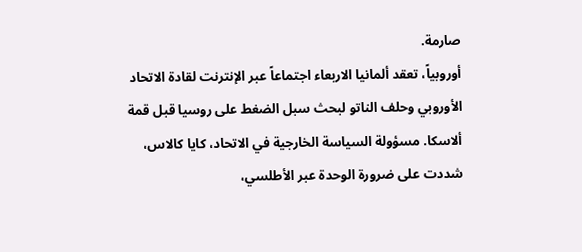صارمة.
أوروبياً، تعقد ألمانيا الاربعاء اجتماعاً عبر الإنترنت لقادة الاتحاد الأوروبي وحلف الناتو لبحث سبل الضغط على روسيا قبل قمة ألاسكا. مسؤولة السياسة الخارجية في الاتحاد، كايا كالاس، شددت على ضرورة الوحدة عبر الأطلسي،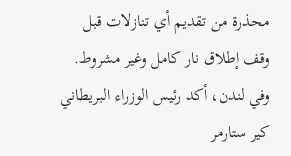محذرة من تقديم أي تنازلات قبل وقف إطلاق نار كامل وغير مشروط.
وفي لندن، أكد رئيس الوزراء البريطاني كير ستارمر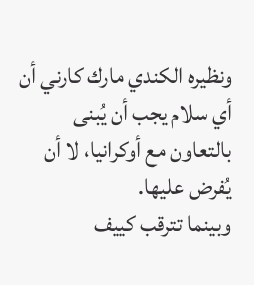ونظيره الكندي مارك كارني أن أي سلام يجب أن يُبنى بالتعاون مع أوكرانيا، لا أن يُفرض عليها.
وبينما تترقب كييف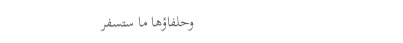وحلفاؤها ما ستسفر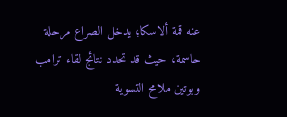عنه قمة ألاسكا؛ يدخل الصراع مرحلة حاسمة، حيث قد تحدد نتائج لقاء ترامب وبوتين ملامح التسوية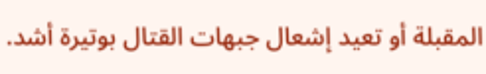المقبلة أو تعيد إشعال جبهات القتال بوتيرة أشد.